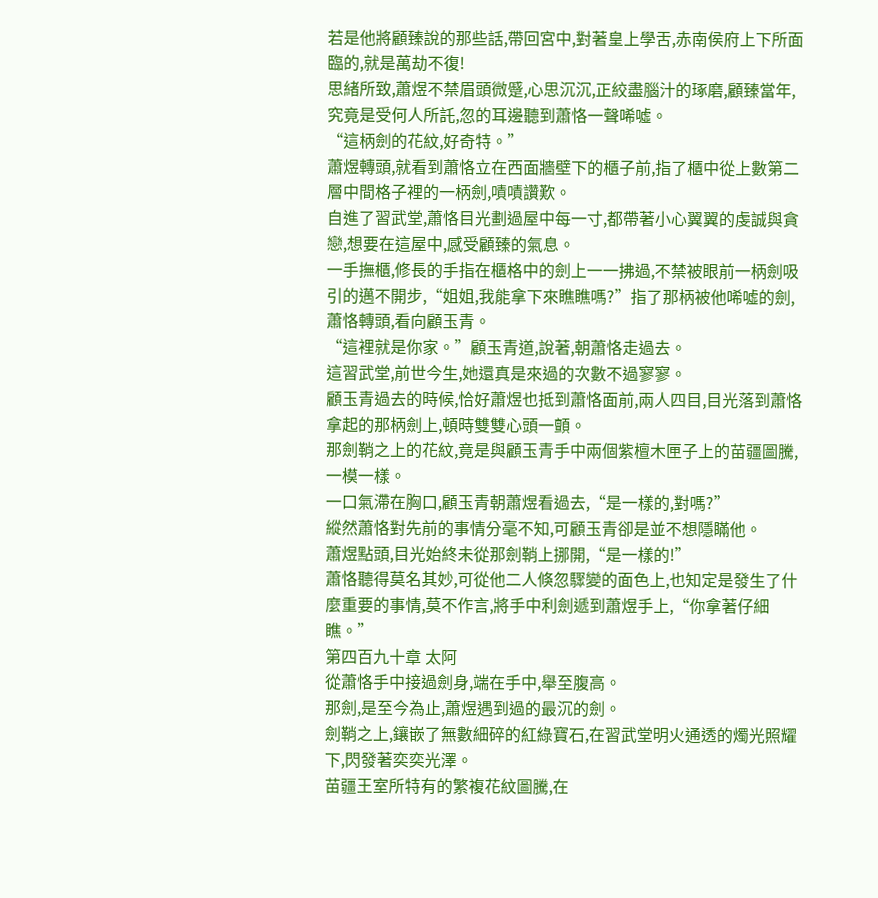若是他將顧臻說的那些話,帶回宮中,對著皇上學舌,赤南侯府上下所面臨的,就是萬劫不復!
思緒所致,蕭煜不禁眉頭微蹙,心思沉沉,正絞盡腦汁的琢磨,顧臻當年,究竟是受何人所託,忽的耳邊聽到蕭恪一聲唏噓。
“這柄劍的花紋,好奇特。”
蕭煜轉頭,就看到蕭恪立在西面牆壁下的櫃子前,指了櫃中從上數第二層中間格子裡的一柄劍,嘖嘖讚歎。
自進了習武堂,蕭恪目光劃過屋中每一寸,都帶著小心翼翼的虔誠與貪戀,想要在這屋中,感受顧臻的氣息。
一手撫櫃,修長的手指在櫃格中的劍上一一拂過,不禁被眼前一柄劍吸引的邁不開步,“姐姐,我能拿下來瞧瞧嗎?”指了那柄被他唏噓的劍,蕭恪轉頭,看向顧玉青。
“這裡就是你家。”顧玉青道,說著,朝蕭恪走過去。
這習武堂,前世今生,她還真是來過的次數不過寥寥。
顧玉青過去的時候,恰好蕭煜也抵到蕭恪面前,兩人四目,目光落到蕭恪拿起的那柄劍上,頓時雙雙心頭一顫。
那劍鞘之上的花紋,竟是與顧玉青手中兩個紫檀木匣子上的苗疆圖騰,一模一樣。
一口氣滯在胸口,顧玉青朝蕭煜看過去,“是一樣的,對嗎?”
縱然蕭恪對先前的事情分毫不知,可顧玉青卻是並不想隱瞞他。
蕭煜點頭,目光始終未從那劍鞘上挪開,“是一樣的!”
蕭恪聽得莫名其妙,可從他二人倏忽驟變的面色上,也知定是發生了什麼重要的事情,莫不作言,將手中利劍遞到蕭煜手上,“你拿著仔細瞧。”
第四百九十章 太阿
從蕭恪手中接過劍身,端在手中,舉至腹高。
那劍,是至今為止,蕭煜遇到過的最沉的劍。
劍鞘之上,鑲嵌了無數細碎的紅綠寶石,在習武堂明火通透的燭光照耀下,閃發著奕奕光澤。
苗疆王室所特有的繁複花紋圖騰,在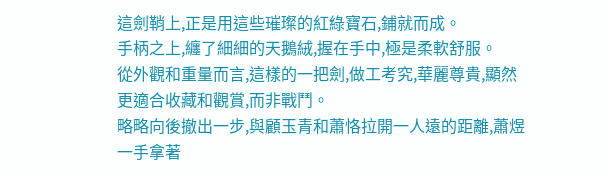這劍鞘上,正是用這些璀璨的紅綠寶石,鋪就而成。
手柄之上,纏了細細的天鵝絨,握在手中,極是柔軟舒服。
從外觀和重量而言,這樣的一把劍,做工考究,華麗尊貴,顯然更適合收藏和觀賞,而非戰鬥。
略略向後撤出一步,與顧玉青和蕭恪拉開一人遠的距離,蕭煜一手拿著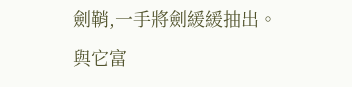劍鞘,一手將劍緩緩抽出。
與它富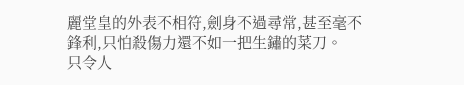麗堂皇的外表不相符,劍身不過尋常,甚至毫不鋒利,只怕殺傷力還不如一把生鏽的菜刀。
只令人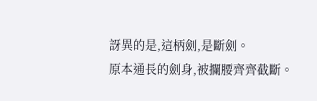訝異的是,這柄劍,是斷劍。
原本通長的劍身,被攔腰齊齊截斷。